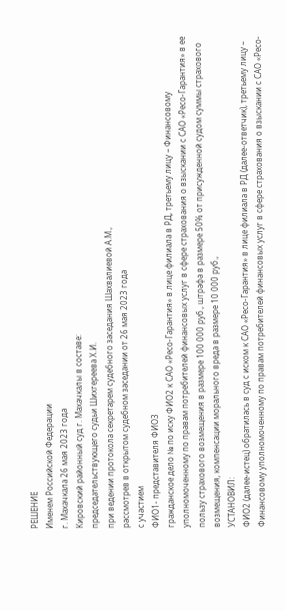РЕШЕНИЕ
Именем Российской Федерации
г. Махачкала 26 мая 2023 года
Кировский районный суд г. Махачкалы в составе:
председательствующего судьи Шихгереева Х.И.
при ведении протокола секретарем судебного заседания Шахвалиевой А.М.,
рассмотрев в открытом судебном заседании от 26 мая 2023 года
с участием
ФИО1- представителя ФИО3
гражданское дело № по иску ФИО2 к САО «Ресо-Гарантия» в лице филиала в РД, третьему лицу – Финансовому уполномоченному по правам потребителей финансовых услуг в сфере страхования о взыскании с САО «Ресо-Гарантия» в ее пользу страхового возмещения в размере 100 000 руб., штрафа в размере 50% от присужденной судом суммы страхового возмещения, компенсации морального вреда в размере 10 000 руб.,
УСТАНОВИЛ:
ФИО2 (далее-истец) обратилась в суд с иском к САО «Ресо-Гарантия» в лице филиала в РД (далее-ответчик), третьему лицу – Финансовому уполномоченному по правам потребителей финансовых услуг в сфере страхования о взыскании с САО «Ресо-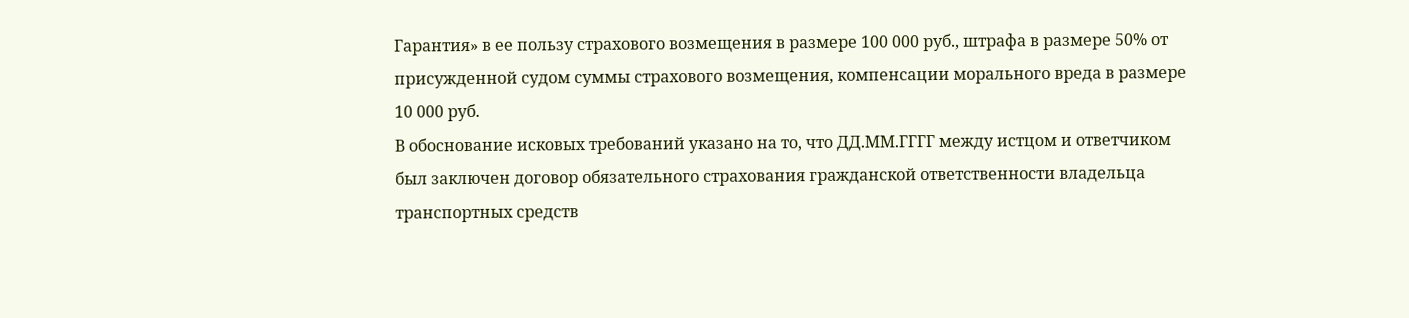Гарантия» в ее пользу страхового возмещения в размере 100 000 руб., штрафа в размере 50% от присужденной судом суммы страхового возмещения, компенсации морального вреда в размере 10 000 руб.
В обоснование исковых требований указано на то, что ДД.ММ.ГГГГ между истцом и ответчиком был заключен договор обязательного страхования гражданской ответственности владельца транспортных средств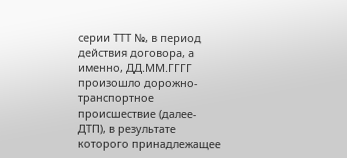серии ТТТ №, в период действия договора, а именно, ДД.ММ.ГГГГ произошло дорожно-транспортное происшествие (далее- ДТП), в результате которого принадлежащее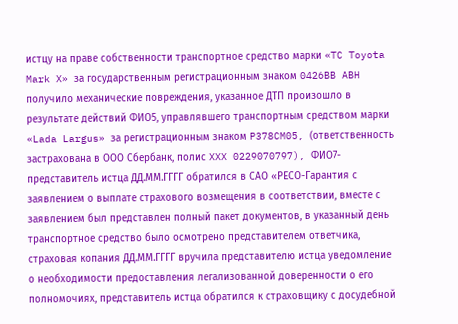истцу на праве собственности транспортное средство марки «TC Toyota Mark X» за государственным регистрационным знаком 0426BB ABH получило механические повреждения, указанное ДТП произошло в результате действий ФИО5, управлявшего транспортным средством марки «Lada Largus» за регистрационным знаком P378CM05, (ответственность застрахована в ООО Сбербанк, полис XXX 0229070797), ФИО7- представитель истца ДД.ММ.ГГГГ обратился в САО «РЕСО-Гарантия с заявлением о выплате страхового возмещения в соответствии, вместе с заявлением был представлен полный пакет документов, в указанный день транспортное средство было осмотрено представителем ответчика, страховая копания ДД.ММ.ГГГГ вручила представителю истца уведомление о необходимости предоставления легализованной доверенности о его полномочиях, представитель истца обратился к страховщику с досудебной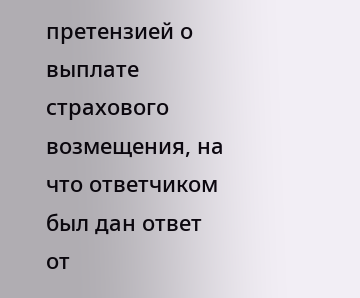претензией о выплате страхового возмещения, на что ответчиком был дан ответ от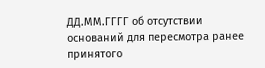ДД.ММ.ГГГГ об отсутствии оснований для пересмотра ранее принятого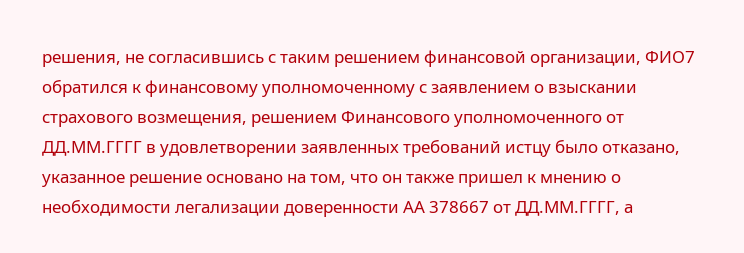решения, не согласившись с таким решением финансовой организации, ФИО7 обратился к финансовому уполномоченному с заявлением о взыскании страхового возмещения, решением Финансового уполномоченного от ДД.ММ.ГГГГ в удовлетворении заявленных требований истцу было отказано, указанное решение основано на том, что он также пришел к мнению о необходимости легализации доверенности АА 378667 от ДД.ММ.ГГГГ, а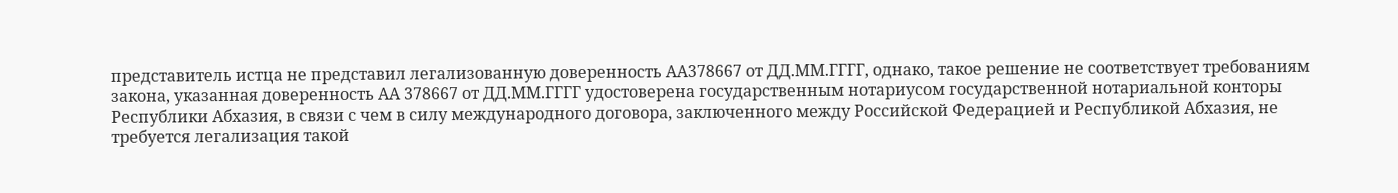представитель истца не представил легализованную доверенность АА378667 от ДД.ММ.ГГГГ, однако, такое решение не соответствует требованиям закона, указанная доверенность АА 378667 от ДД.ММ.ГГГГ удостоверена государственным нотариусом государственной нотариальной конторы Республики Абхазия, в связи с чем в силу международного договора, заключенного между Российской Федерацией и Республикой Абхазия, не требуется легализация такой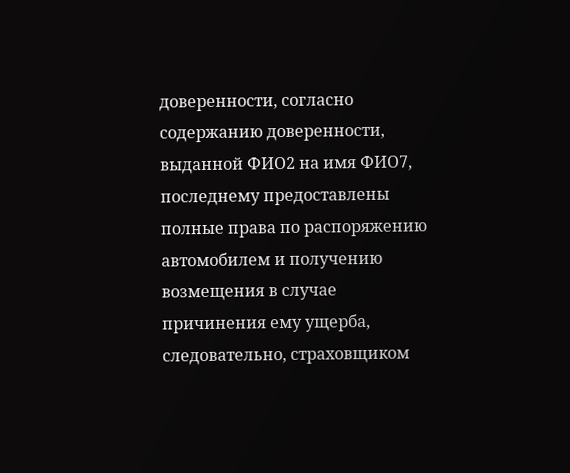доверенности, согласно содержанию доверенности, выданной ФИО2 на имя ФИО7, последнему предоставлены полные права по распоряжению автомобилем и получению возмещения в случае причинения ему ущерба, следовательно, страховщиком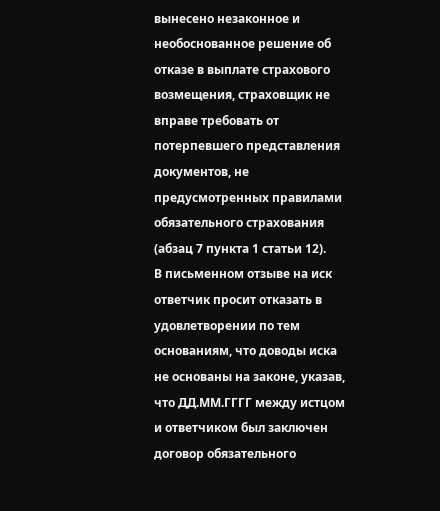вынесено незаконное и необоснованное решение об отказе в выплате страхового возмещения, страховщик не вправе требовать от потерпевшего представления документов, не предусмотренных правилами обязательного страхования (абзац 7 пункта 1 статьи 12).
В письменном отзыве на иск ответчик просит отказать в удовлетворении по тем основаниям, что доводы иска не основаны на законе, указав, что ДД.ММ.ГГГГ между истцом и ответчиком был заключен договор обязательного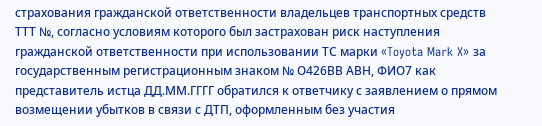страхования гражданской ответственности владельцев транспортных средств ТТТ №, согласно условиям которого был застрахован риск наступления гражданской ответственности при использовании ТС марки «Toyota Mark X» за государственным регистрационным знаком № О426ВВ ABН, ФИО7 как представитель истца ДД.ММ.ГГГГ обратился к ответчику с заявлением о прямом возмещении убытков в связи с ДТП, оформленным без участия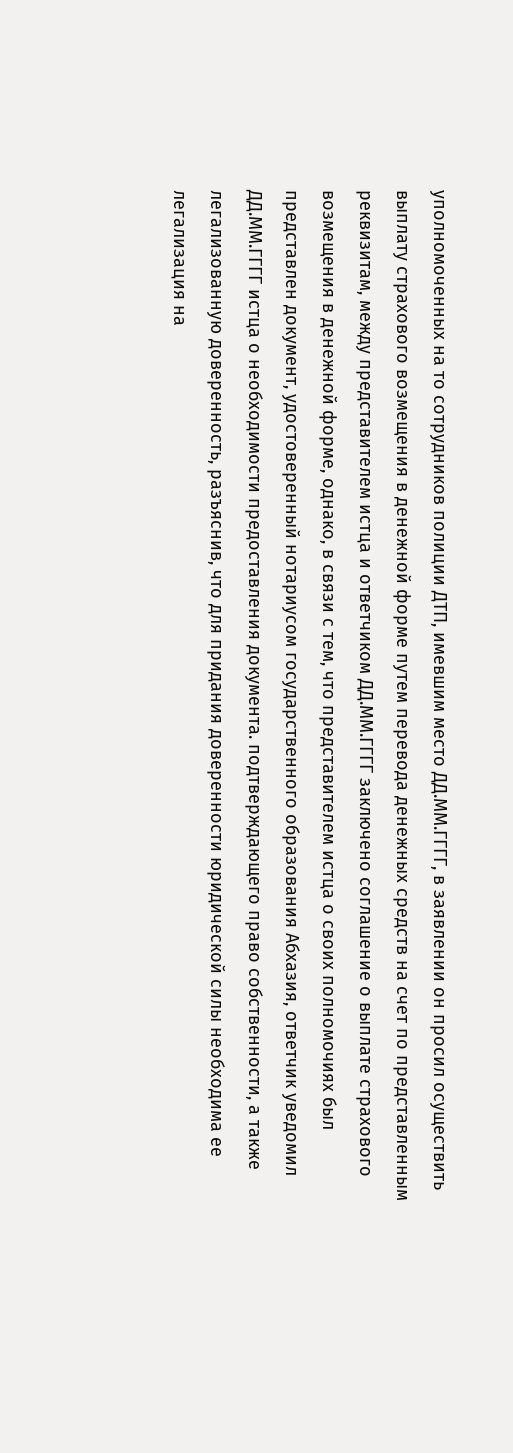уполномоченных на то сотрудников полиции ДТП, имевшим место ДД.ММ.ГГГГ, в заявлении он просил осуществить выплату страхового возмещения в денежной форме путем перевода денежных средств на счет по представленным реквизитам, между представителем истца и ответчиком ДД.ММ.ГГГГ заключено соглашение о выплате страхового возмещения в денежной форме, однако, в связи с тем, что представителем истца о своих полномочиях был представлен документ, удостоверенный нотариусом государственного образования Абхазия, ответчик уведомил ДД.ММ.ГГГГ истца о необходимости предоставления документа. подтверждающего право собственности, а также легализованную доверенность, разъяснив, что для придания доверенности юридической силы необходима ее легализация на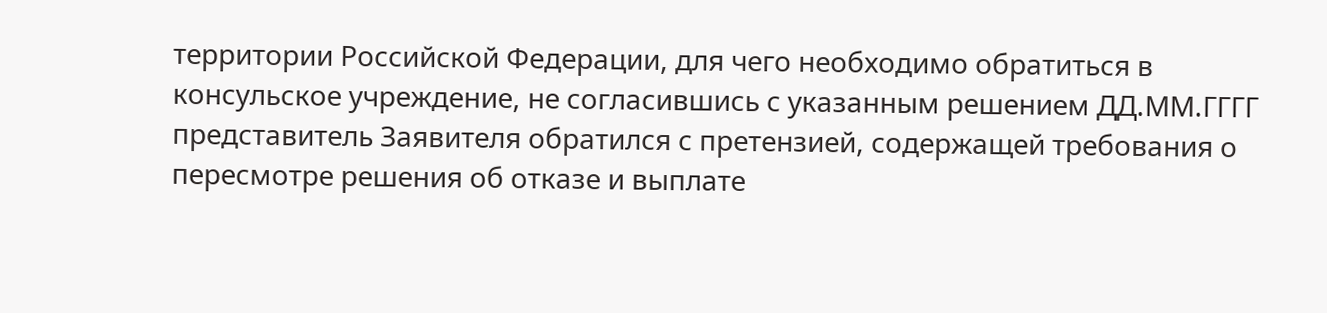территории Российской Федерации, для чего необходимо обратиться в консульское учреждение, не согласившись с указанным решением ДД.ММ.ГГГГ представитель Заявителя обратился с претензией, содержащей требования о пересмотре решения об отказе и выплате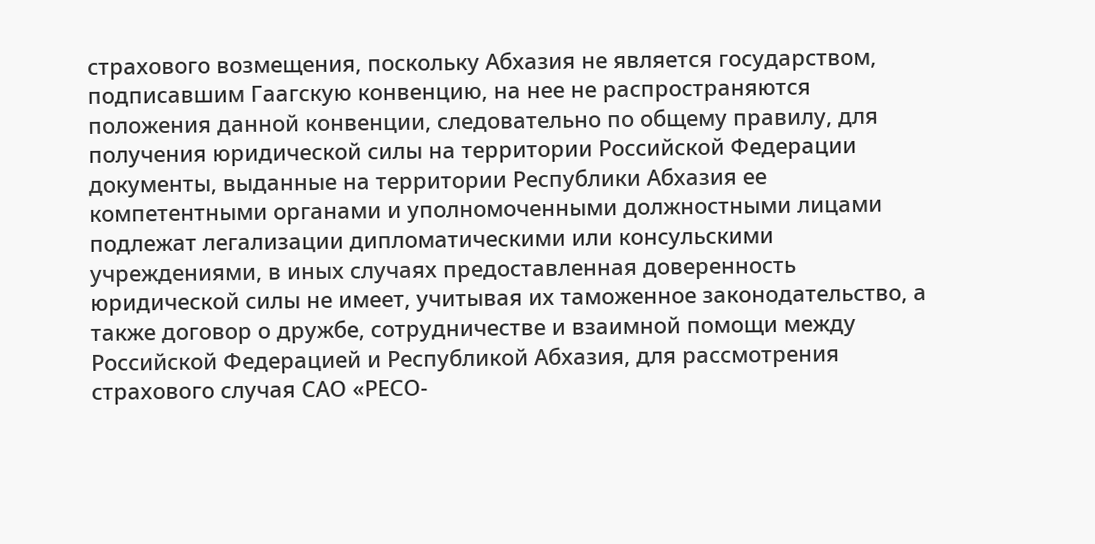страхового возмещения, поскольку Абхазия не является государством, подписавшим Гаагскую конвенцию, на нее не распространяются положения данной конвенции, следовательно по общему правилу, для получения юридической силы на территории Российской Федерации документы, выданные на территории Республики Абхазия ее компетентными органами и уполномоченными должностными лицами подлежат легализации дипломатическими или консульскими учреждениями, в иных случаях предоставленная доверенность юридической силы не имеет, учитывая их таможенное законодательство, а также договор о дружбе, сотрудничестве и взаимной помощи между Российской Федерацией и Республикой Абхазия, для рассмотрения страхового случая САО «РЕСО-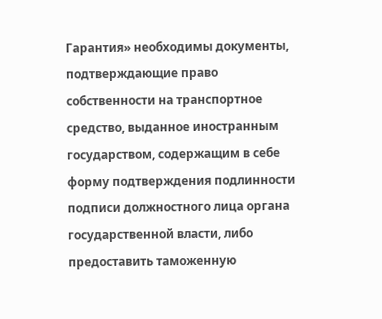Гарантия» необходимы документы, подтверждающие право собственности на транспортное средство, выданное иностранным государством, содержащим в себе форму подтверждения подлинности подписи должностного лица органа государственной власти, либо предоставить таможенную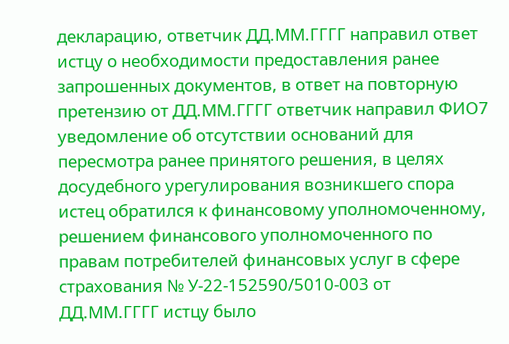декларацию, ответчик ДД.ММ.ГГГГ направил ответ истцу о необходимости предоставления ранее запрошенных документов, в ответ на повторную претензию от ДД.ММ.ГГГГ ответчик направил ФИО7 уведомление об отсутствии оснований для пересмотра ранее принятого решения, в целях досудебного урегулирования возникшего спора истец обратился к финансовому уполномоченному, решением финансового уполномоченного по правам потребителей финансовых услуг в сфере страхования № У-22-152590/5010-003 от ДД.ММ.ГГГГ истцу было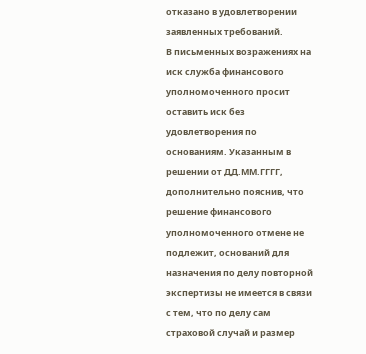отказано в удовлетворении заявленных требований.
В письменных возражениях на иск служба финансового уполномоченного просит оставить иск без удовлетворения по основаниям. Указанным в решении от ДД.ММ.ГГГГ, дополнительно пояснив, что решение финансового уполномоченного отмене не подлежит, оснований для назначения по делу повторной экспертизы не имеется в связи с тем, что по делу сам страховой случай и размер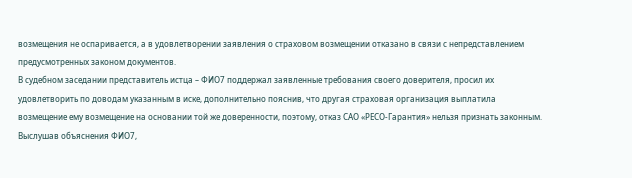возмещения не оспаривается, а в удовлетворении заявления о страховом возмещении отказано в связи с непредставлением предусмотренных законом документов.
В судебном заседании представитель истца – ФИО7 поддержал заявленные требования своего доверителя, просил их удовлетворить по доводам указанным в иске, дополнительно пояснив, что другая страховая организация выплатила возмещение ему возмещение на основании той же доверенности, поэтому, отказ САО «РЕСО-Гарантия» нельзя признать законным.
Выслушав объяснения ФИО7,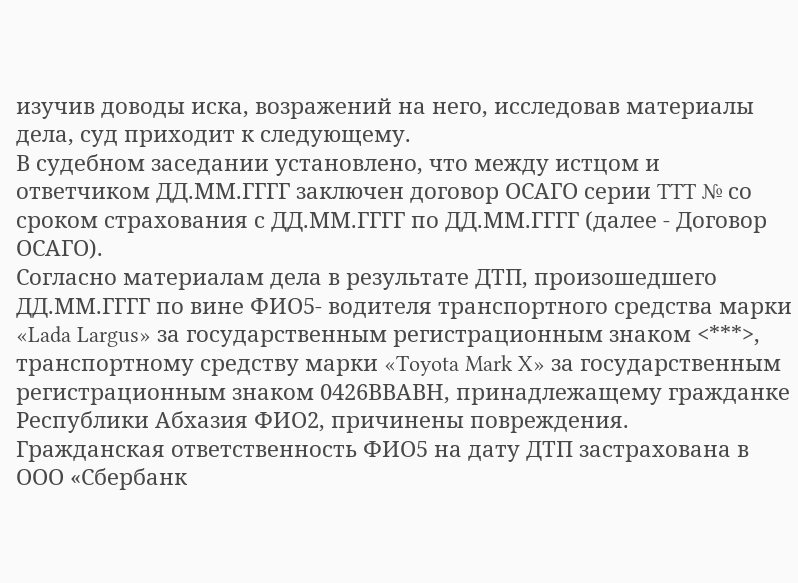изучив доводы иска, возражений на него, исследовав материалы дела, суд приходит к следующему.
В судебном заседании установлено, что между истцом и ответчиком ДД.ММ.ГГГГ заключен договор ОСАГО серии TTT № со сроком страхования с ДД.ММ.ГГГГ по ДД.ММ.ГГГГ (далее - Договор ОСАГО).
Согласно материалам дела в результате ДТП, произошедшего ДД.ММ.ГГГГ по вине ФИО5- водителя транспортного средства марки «Lada Largus» за государственным регистрационным знаком <***>, транспортному средству марки «Toyota Mark X» за государственным регистрационным знаком 0426ВВАВН, принадлежащему гражданке Республики Абхазия ФИО2, причинены повреждения.
Гражданская ответственность ФИО5 на дату ДТП застрахована в ООО «Сбербанк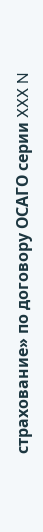страхование» по договору ОСАГО серии XXX N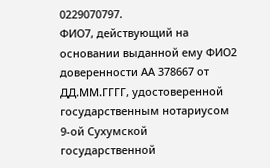0229070797.
ФИО7, действующий на основании выданной ему ФИО2 доверенности АА 378667 от ДД.ММ.ГГГГ, удостоверенной государственным нотариусом 9-ой Сухумской государственной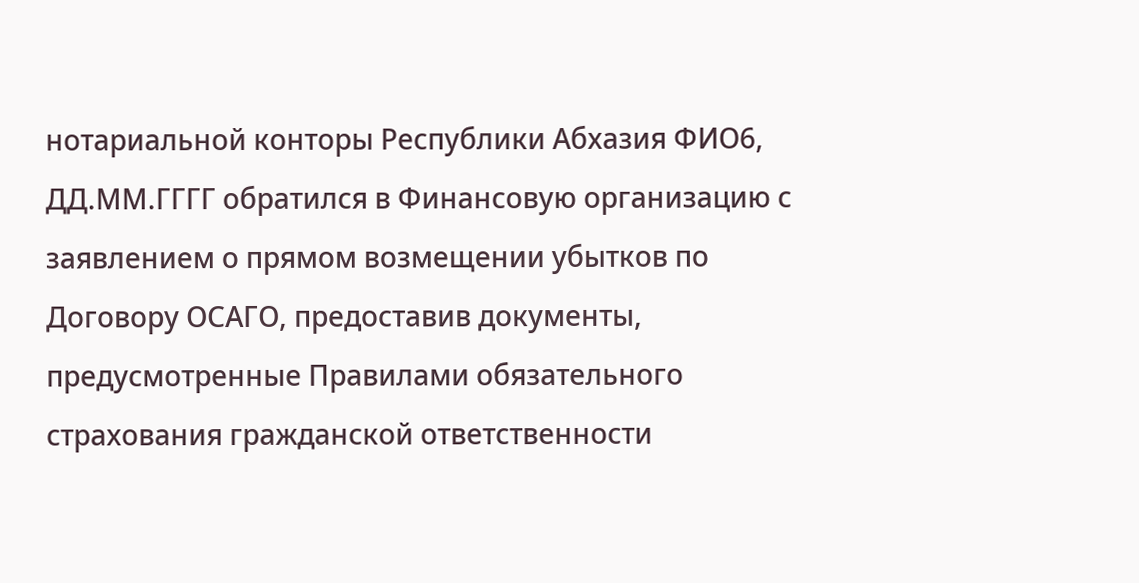нотариальной конторы Республики Абхазия ФИО6, ДД.ММ.ГГГГ обратился в Финансовую организацию с заявлением о прямом возмещении убытков по Договору ОСАГО, предоставив документы, предусмотренные Правилами обязательного страхования гражданской ответственности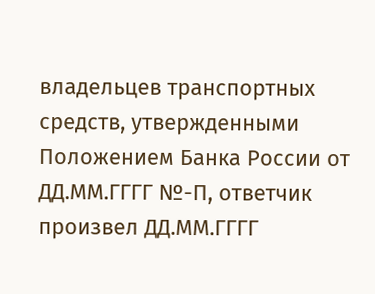владельцев транспортных средств, утвержденными Положением Банка России от ДД.ММ.ГГГГ №-П, ответчик произвел ДД.ММ.ГГГГ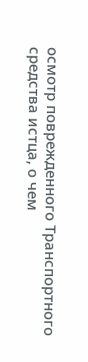осмотр поврежденного Транспортного средства истца, о чем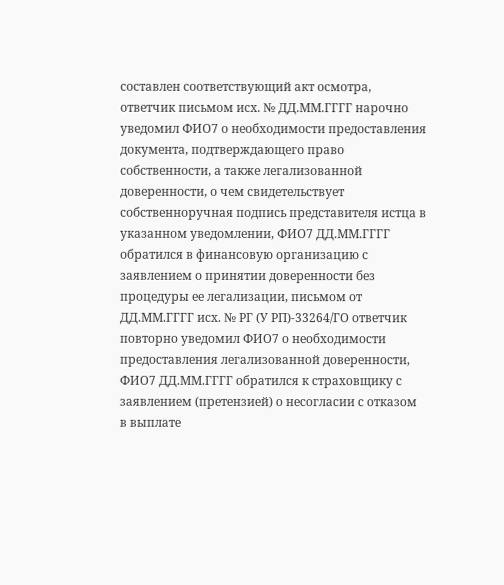составлен соответствующий акт осмотра, ответчик письмом исх. № ДД.ММ.ГГГГ нарочно уведомил ФИО7 о необходимости предоставления документа, подтверждающего право собственности, а также легализованной доверенности, о чем свидетельствует собственноручная подпись представителя истца в указанном уведомлении, ФИО7 ДД.ММ.ГГГГ обратился в финансовую организацию с заявлением о принятии доверенности без процедуры ее легализации, письмом от ДД.ММ.ГГГГ исх. № РГ (У РП)-33264/ГО ответчик повторно уведомил ФИО7 о необходимости предоставления легализованной доверенности, ФИО7 ДД.ММ.ГГГГ обратился к страховщику с заявлением (претензией) о несогласии с отказом в выплате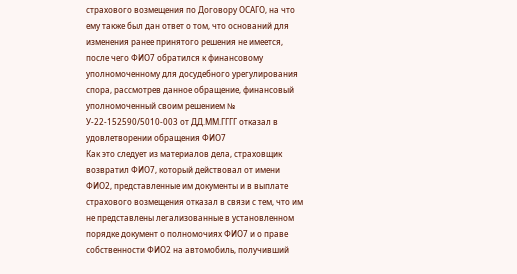страхового возмещения по Договору ОСАГО, на что ему также был дан ответ о том, что оснований для изменения ранее принятого решения не имеется, после чего ФИО7 обратился к финансовому уполномоченному для досудебного урегулирования спора, рассмотрев данное обращение, финансовый уполномоченный своим решением № У-22-152590/5010-003 от ДД.ММ.ГГГГ отказал в удовлетворении обращения ФИО7
Как это следует из материалов дела, страховщик возвратил ФИО7, который действовал от имени ФИО2, представленные им документы и в выплате страхового возмещения отказал в связи с тем, что им не представлены легализованные в установленном порядке документ о полномочиях ФИО7 и о праве собственности ФИО2 на автомобиль, получивший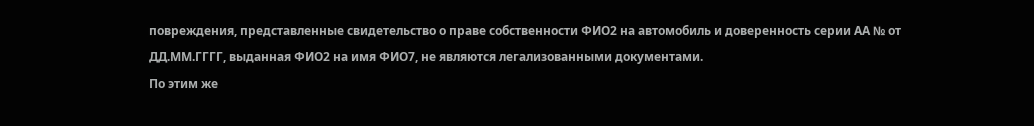повреждения, представленные свидетельство о праве собственности ФИО2 на автомобиль и доверенность серии АА № от ДД.ММ.ГГГГ, выданная ФИО2 на имя ФИО7, не являются легализованными документами.
По этим же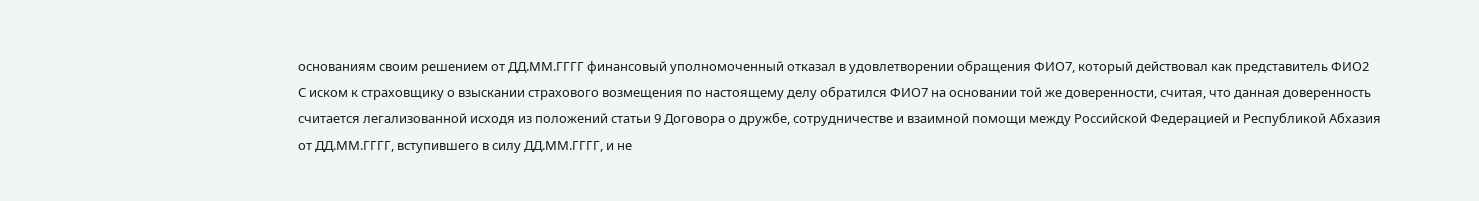основаниям своим решением от ДД.ММ.ГГГГ финансовый уполномоченный отказал в удовлетворении обращения ФИО7, который действовал как представитель ФИО2
С иском к страховщику о взыскании страхового возмещения по настоящему делу обратился ФИО7 на основании той же доверенности, считая, что данная доверенность считается легализованной исходя из положений статьи 9 Договора о дружбе, сотрудничестве и взаимной помощи между Российской Федерацией и Республикой Абхазия от ДД.ММ.ГГГГ, вступившего в силу ДД.ММ.ГГГГ, и не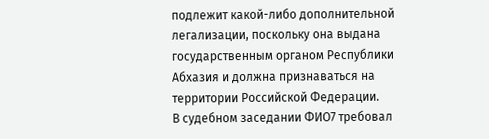подлежит какой-либо дополнительной легализации, поскольку она выдана государственным органом Республики Абхазия и должна признаваться на территории Российской Федерации.
В судебном заседании ФИО7 требовал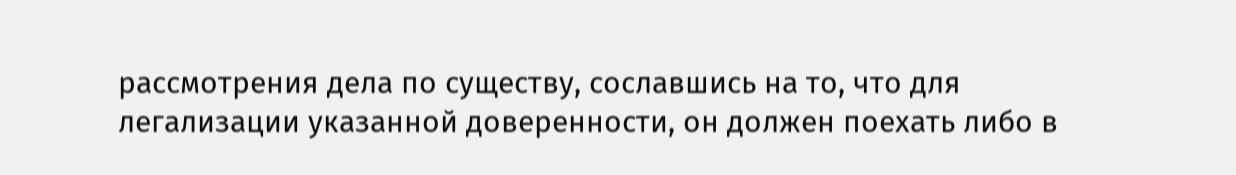рассмотрения дела по существу, сославшись на то, что для легализации указанной доверенности, он должен поехать либо в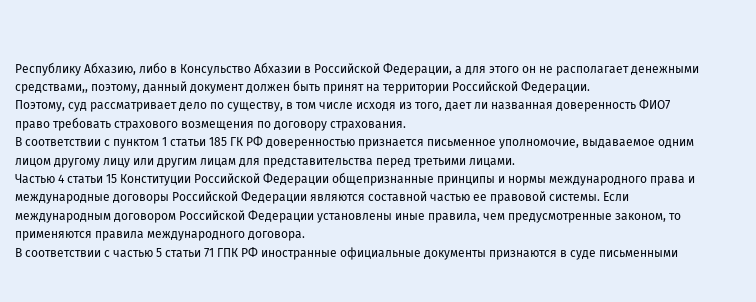Республику Абхазию, либо в Консульство Абхазии в Российской Федерации, а для этого он не располагает денежными средствами,, поэтому, данный документ должен быть принят на территории Российской Федерации.
Поэтому, суд рассматривает дело по существу, в том числе исходя из того, дает ли названная доверенность ФИО7 право требовать страхового возмещения по договору страхования.
В соответствии с пунктом 1 статьи 185 ГК РФ доверенностью признается письменное уполномочие, выдаваемое одним лицом другому лицу или другим лицам для представительства перед третьими лицами.
Частью 4 статьи 15 Конституции Российской Федерации общепризнанные принципы и нормы международного права и международные договоры Российской Федерации являются составной частью ее правовой системы. Если международным договором Российской Федерации установлены иные правила, чем предусмотренные законом, то применяются правила международного договора.
В соответствии с частью 5 статьи 71 ГПК РФ иностранные официальные документы признаются в суде письменными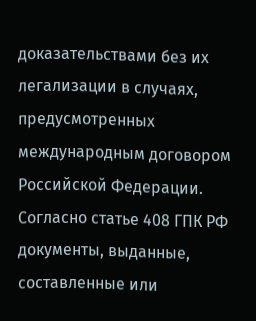доказательствами без их легализации в случаях, предусмотренных международным договором Российской Федерации.
Согласно статье 408 ГПК РФ документы, выданные, составленные или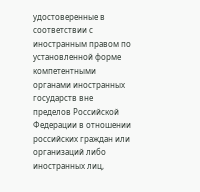удостоверенные в соответствии с иностранным правом по установленной форме компетентными органами иностранных государств вне пределов Российской Федерации в отношении российских граждан или организаций либо иностранных лиц,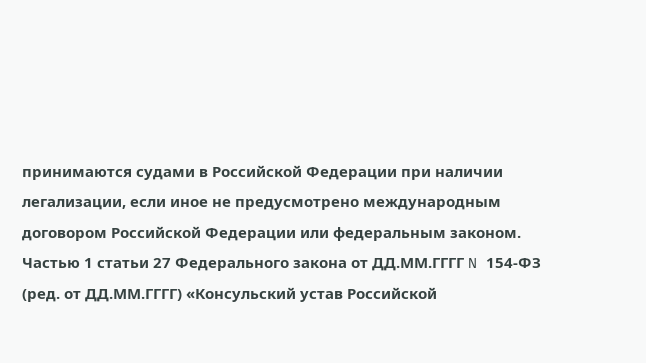принимаются судами в Российской Федерации при наличии легализации, если иное не предусмотрено международным договором Российской Федерации или федеральным законом.
Частью 1 статьи 27 Федерального закона от ДД.ММ.ГГГГ N 154-ФЗ (ред. от ДД.ММ.ГГГГ) «Консульский устав Российской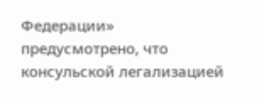Федерации» предусмотрено, что консульской легализацией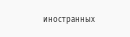иностранных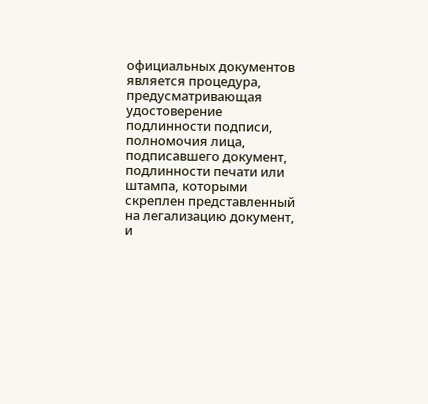официальных документов является процедура, предусматривающая удостоверение подлинности подписи, полномочия лица, подписавшего документ, подлинности печати или штампа, которыми скреплен представленный на легализацию документ, и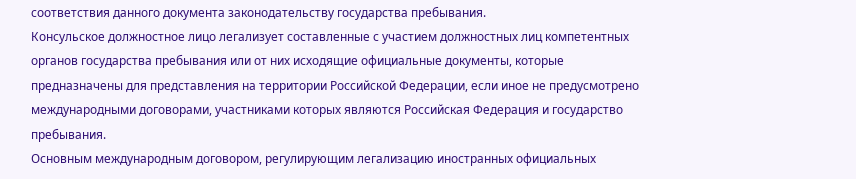соответствия данного документа законодательству государства пребывания.
Консульское должностное лицо легализует составленные с участием должностных лиц компетентных органов государства пребывания или от них исходящие официальные документы, которые предназначены для представления на территории Российской Федерации, если иное не предусмотрено международными договорами, участниками которых являются Российская Федерация и государство пребывания.
Основным международным договором, регулирующим легализацию иностранных официальных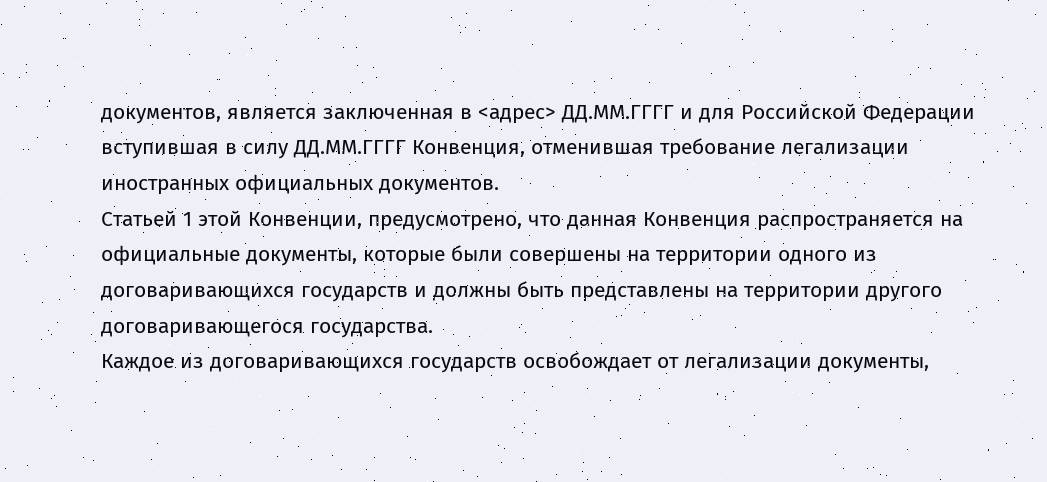документов, является заключенная в <адрес> ДД.ММ.ГГГГ и для Российской Федерации вступившая в силу ДД.ММ.ГГГГ Конвенция, отменившая требование легализации иностранных официальных документов.
Статьей 1 этой Конвенции, предусмотрено, что данная Конвенция распространяется на официальные документы, которые были совершены на территории одного из договаривающихся государств и должны быть представлены на территории другого договаривающегося государства.
Каждое из договаривающихся государств освобождает от легализации документы,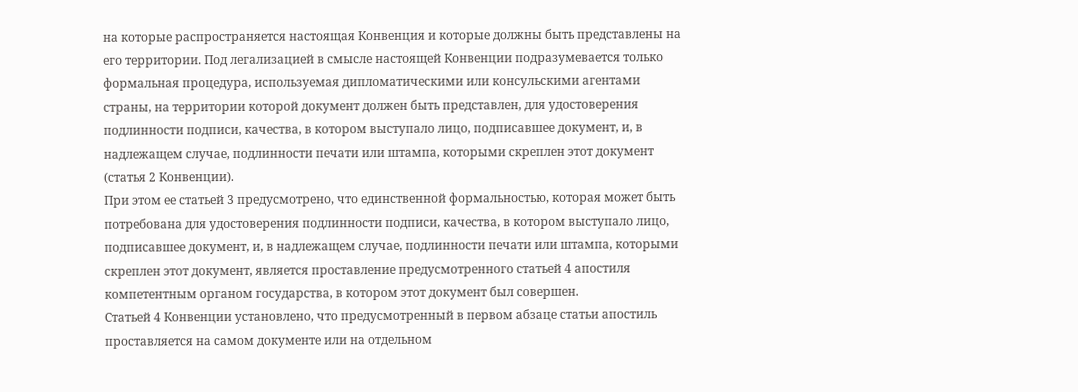на которые распространяется настоящая Конвенция и которые должны быть представлены на его территории. Под легализацией в смысле настоящей Конвенции подразумевается только формальная процедура, используемая дипломатическими или консульскими агентами страны, на территории которой документ должен быть представлен, для удостоверения подлинности подписи, качества, в котором выступало лицо, подписавшее документ, и, в надлежащем случае, подлинности печати или штампа, которыми скреплен этот документ (статья 2 Конвенции).
При этом ее статьей 3 предусмотрено, что единственной формальностью, которая может быть потребована для удостоверения подлинности подписи, качества, в котором выступало лицо, подписавшее документ, и, в надлежащем случае, подлинности печати или штампа, которыми скреплен этот документ, является проставление предусмотренного статьей 4 апостиля компетентным органом государства, в котором этот документ был совершен.
Статьей 4 Конвенции установлено, что предусмотренный в первом абзаце статьи апостиль проставляется на самом документе или на отдельном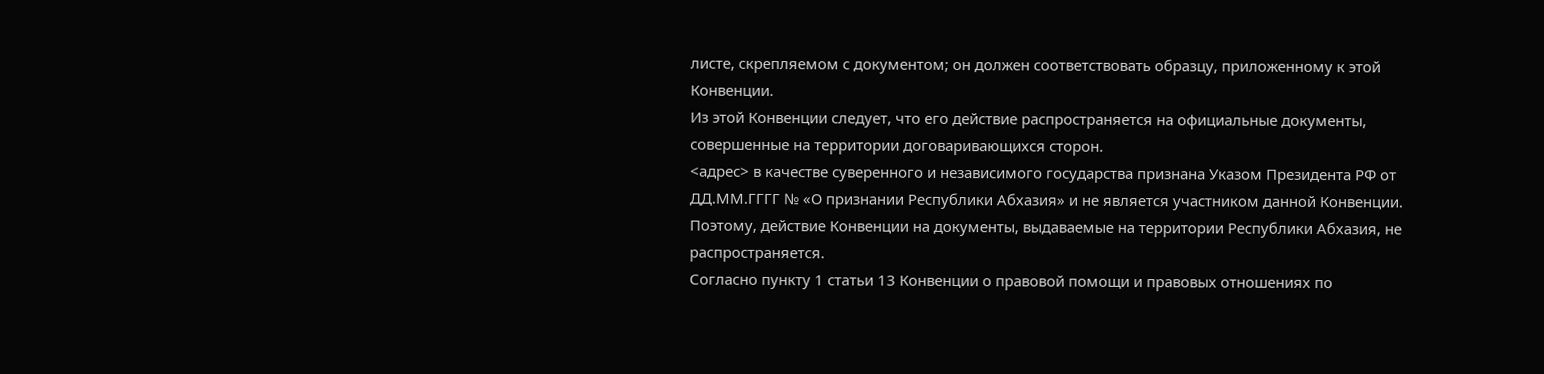листе, скрепляемом с документом; он должен соответствовать образцу, приложенному к этой Конвенции.
Из этой Конвенции следует, что его действие распространяется на официальные документы, совершенные на территории договаривающихся сторон.
<адрес> в качестве суверенного и независимого государства признана Указом Президента РФ от ДД.ММ.ГГГГ № «О признании Республики Абхазия» и не является участником данной Конвенции.
Поэтому, действие Конвенции на документы, выдаваемые на территории Республики Абхазия, не распространяется.
Согласно пункту 1 статьи 13 Конвенции о правовой помощи и правовых отношениях по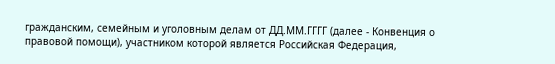гражданским, семейным и уголовным делам от ДД.ММ.ГГГГ (далее - Конвенция о правовой помощи), участником которой является Российская Федерация,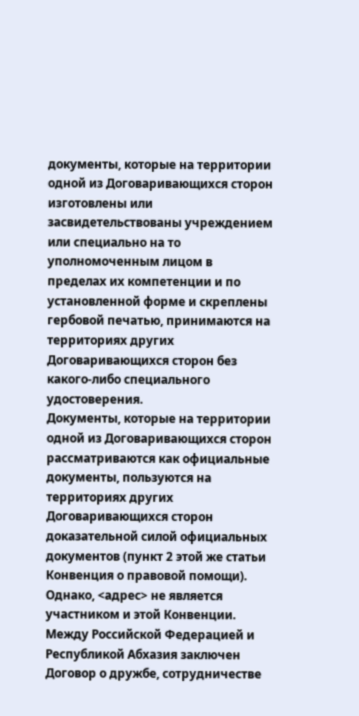документы, которые на территории одной из Договаривающихся сторон изготовлены или засвидетельствованы учреждением или специально на то уполномоченным лицом в пределах их компетенции и по установленной форме и скреплены гербовой печатью, принимаются на территориях других Договаривающихся сторон без какого-либо специального удостоверения.
Документы, которые на территории одной из Договаривающихся сторон рассматриваются как официальные документы, пользуются на территориях других Договаривающихся сторон доказательной силой официальных документов (пункт 2 этой же статьи Конвенция о правовой помощи).
Однако, <адрес> не является участником и этой Конвенции.
Между Российской Федерацией и Республикой Абхазия заключен Договор о дружбе, сотрудничестве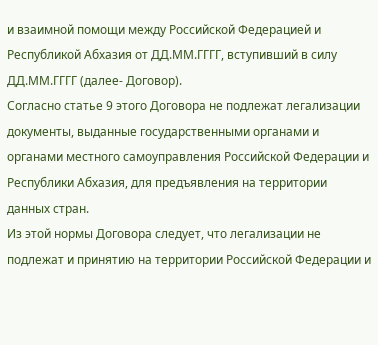и взаимной помощи между Российской Федерацией и Республикой Абхазия от ДД.ММ.ГГГГ, вступивший в силу ДД.ММ.ГГГГ (далее- Договор).
Согласно статье 9 этого Договора не подлежат легализации документы, выданные государственными органами и органами местного самоуправления Российской Федерации и Республики Абхазия, для предъявления на территории данных стран.
Из этой нормы Договора следует, что легализации не подлежат и принятию на территории Российской Федерации и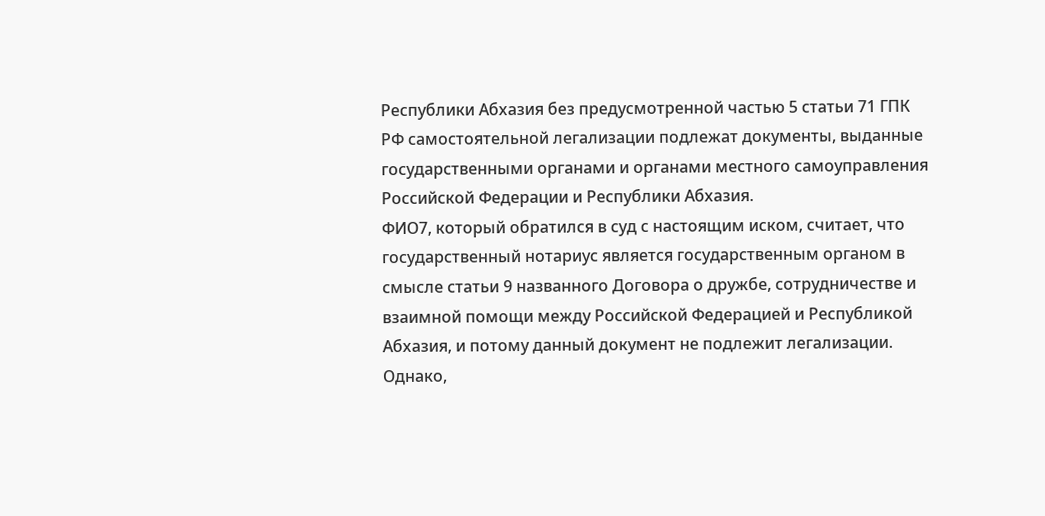Республики Абхазия без предусмотренной частью 5 статьи 71 ГПК РФ самостоятельной легализации подлежат документы, выданные государственными органами и органами местного самоуправления Российской Федерации и Республики Абхазия.
ФИО7, который обратился в суд с настоящим иском, считает, что государственный нотариус является государственным органом в смысле статьи 9 названного Договора о дружбе, сотрудничестве и взаимной помощи между Российской Федерацией и Республикой Абхазия, и потому данный документ не подлежит легализации.
Однако,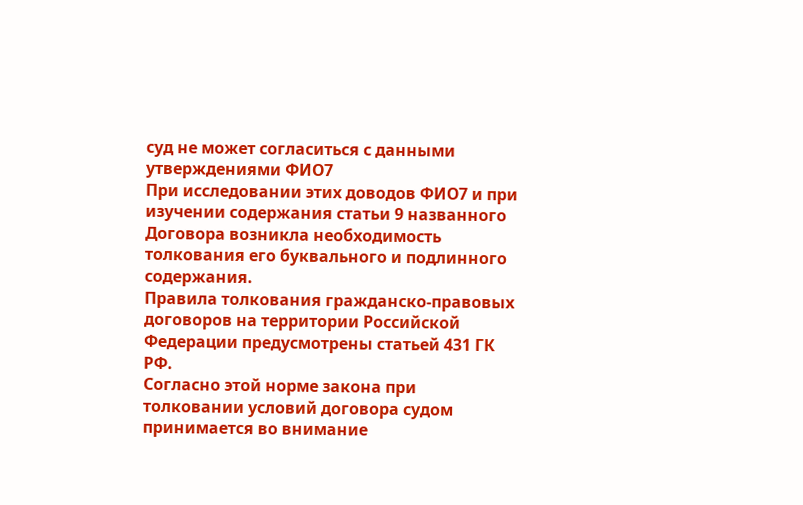суд не может согласиться с данными утверждениями ФИО7
При исследовании этих доводов ФИО7 и при изучении содержания статьи 9 названного Договора возникла необходимость толкования его буквального и подлинного содержания.
Правила толкования гражданско-правовых договоров на территории Российской Федерации предусмотрены статьей 431 ГК РФ.
Согласно этой норме закона при толковании условий договора судом принимается во внимание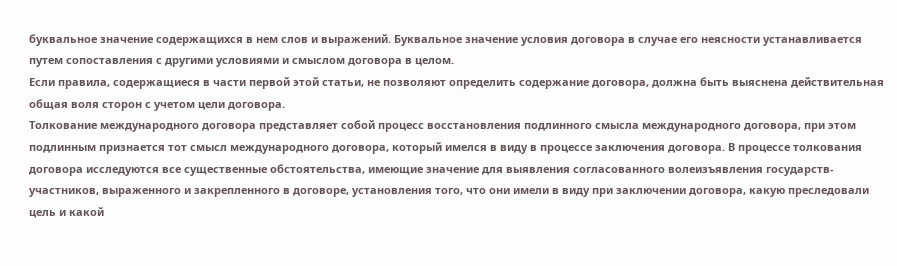буквальное значение содержащихся в нем слов и выражений. Буквальное значение условия договора в случае его неясности устанавливается путем сопоставления с другими условиями и смыслом договора в целом.
Если правила, содержащиеся в части первой этой статьи, не позволяют определить содержание договора, должна быть выяснена действительная общая воля сторон с учетом цели договора.
Толкование международного договора представляет собой процесс восстановления подлинного смысла международного договора, при этом подлинным признается тот смысл международного договора, который имелся в виду в процессе заключения договора. В процессе толкования договора исследуются все существенные обстоятельства, имеющие значение для выявления согласованного волеизъявления государств-участников, выраженного и закрепленного в договоре, установления того, что они имели в виду при заключении договора, какую преследовали цель и какой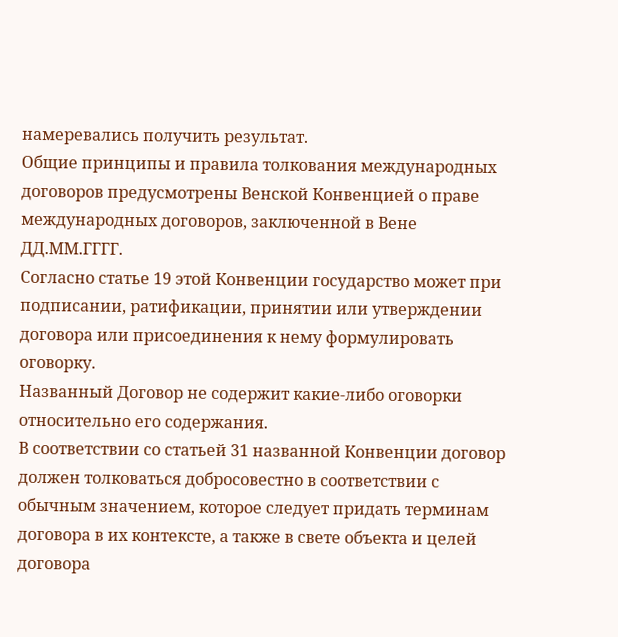намеревались получить результат.
Общие принципы и правила толкования международных договоров предусмотрены Венской Конвенцией о праве международных договоров, заключенной в Вене ДД.ММ.ГГГГ.
Согласно статье 19 этой Конвенции государство может при подписании, ратификации, принятии или утверждении договора или присоединения к нему формулировать оговорку.
Названный Договор не содержит какие-либо оговорки относительно его содержания.
В соответствии со статьей 31 названной Конвенции договор должен толковаться добросовестно в соответствии с обычным значением, которое следует придать терминам договора в их контексте, а также в свете объекта и целей договора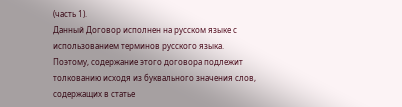(часть 1).
Данный Договор исполнен на русском языке с использованием терминов русского языка.
Поэтому, содержание этого договора подлежит толкованию исходя из буквального значения слов, содержащих в статье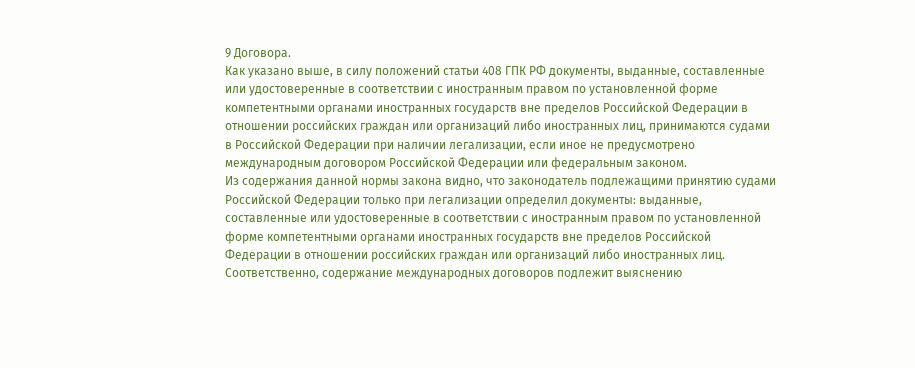9 Договора.
Как указано выше, в силу положений статьи 408 ГПК РФ документы, выданные, составленные или удостоверенные в соответствии с иностранным правом по установленной форме компетентными органами иностранных государств вне пределов Российской Федерации в отношении российских граждан или организаций либо иностранных лиц, принимаются судами в Российской Федерации при наличии легализации, если иное не предусмотрено международным договором Российской Федерации или федеральным законом.
Из содержания данной нормы закона видно, что законодатель подлежащими принятию судами Российской Федерации только при легализации определил документы: выданные, составленные или удостоверенные в соответствии с иностранным правом по установленной форме компетентными органами иностранных государств вне пределов Российской Федерации в отношении российских граждан или организаций либо иностранных лиц.
Соответственно, содержание международных договоров подлежит выяснению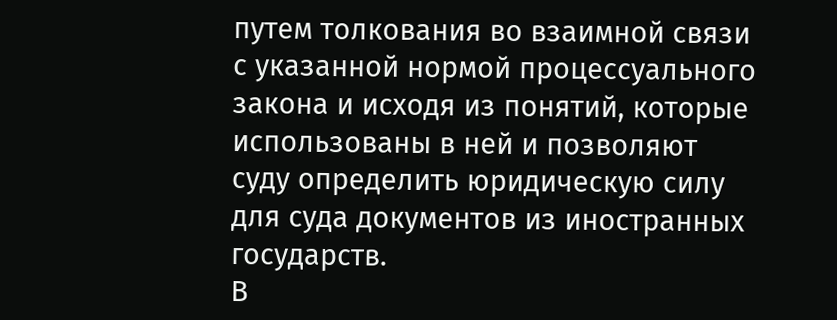путем толкования во взаимной связи с указанной нормой процессуального закона и исходя из понятий, которые использованы в ней и позволяют суду определить юридическую силу для суда документов из иностранных государств.
В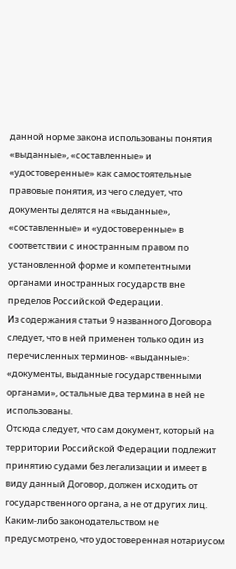данной норме закона использованы понятия «выданные», «составленные» и «удостоверенные» как самостоятельные правовые понятия, из чего следует, что документы делятся на «выданные», «составленные» и «удостоверенные» в соответствии с иностранным правом по установленной форме и компетентными органами иностранных государств вне пределов Российской Федерации.
Из содержания статьи 9 названного Договора следует, что в ней применен только один из перечисленных терминов- «выданные»: «документы, выданные государственными органами», остальные два термина в ней не использованы.
Отсюда следует, что сам документ, который на территории Российской Федерации подлежит принятию судами без легализации и имеет в виду данный Договор, должен исходить от государственного органа, а не от других лиц.
Каким-либо законодательством не предусмотрено, что удостоверенная нотариусом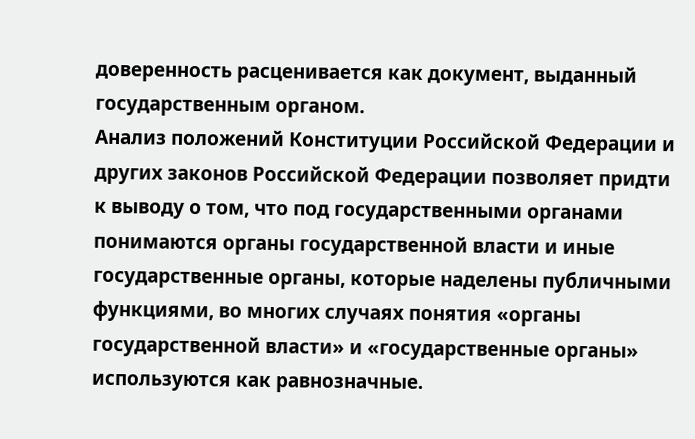доверенность расценивается как документ, выданный государственным органом.
Анализ положений Конституции Российской Федерации и других законов Российской Федерации позволяет придти к выводу о том, что под государственными органами понимаются органы государственной власти и иные государственные органы, которые наделены публичными функциями, во многих случаях понятия «органы государственной власти» и «государственные органы» используются как равнозначные.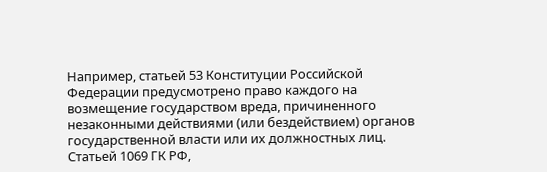Например, статьей 53 Конституции Российской Федерации предусмотрено право каждого на возмещение государством вреда, причиненного незаконными действиями (или бездействием) органов государственной власти или их должностных лиц.
Статьей 1069 ГК РФ,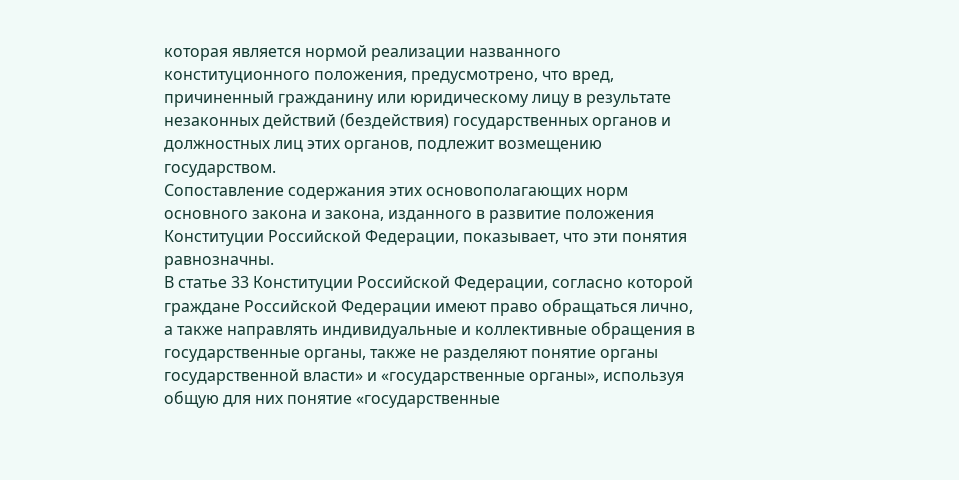которая является нормой реализации названного конституционного положения, предусмотрено, что вред, причиненный гражданину или юридическому лицу в результате незаконных действий (бездействия) государственных органов и должностных лиц этих органов, подлежит возмещению государством.
Сопоставление содержания этих основополагающих норм основного закона и закона, изданного в развитие положения Конституции Российской Федерации, показывает, что эти понятия равнозначны.
В статье 33 Конституции Российской Федерации, согласно которой граждане Российской Федерации имеют право обращаться лично, а также направлять индивидуальные и коллективные обращения в государственные органы, также не разделяют понятие органы государственной власти» и «государственные органы», используя общую для них понятие «государственные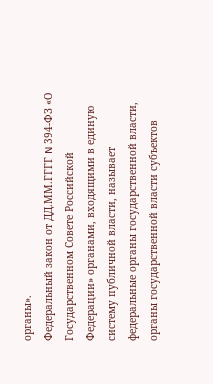органы».
Федеральный закон от ДД.ММ.ГГГГ N 394-ФЗ «О Государственном Совете Российской Федерации» органами, входящими в единую систему публичной власти, называет федеральные органы государственной власти, органы государственной власти субъектов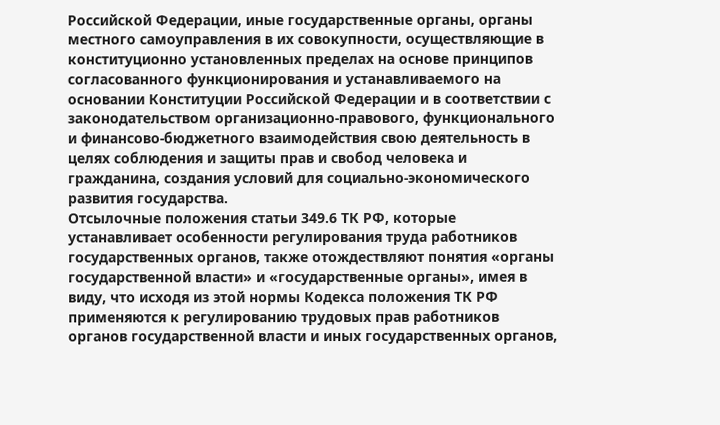Российской Федерации, иные государственные органы, органы местного самоуправления в их совокупности, осуществляющие в конституционно установленных пределах на основе принципов согласованного функционирования и устанавливаемого на основании Конституции Российской Федерации и в соответствии с законодательством организационно-правового, функционального и финансово-бюджетного взаимодействия свою деятельность в целях соблюдения и защиты прав и свобод человека и гражданина, создания условий для социально-экономического развития государства.
Отсылочные положения статьи 349.6 ТК РФ, которые устанавливает особенности регулирования труда работников государственных органов, также отождествляют понятия «органы государственной власти» и «государственные органы», имея в виду, что исходя из этой нормы Кодекса положения ТК РФ применяются к регулированию трудовых прав работников органов государственной власти и иных государственных органов,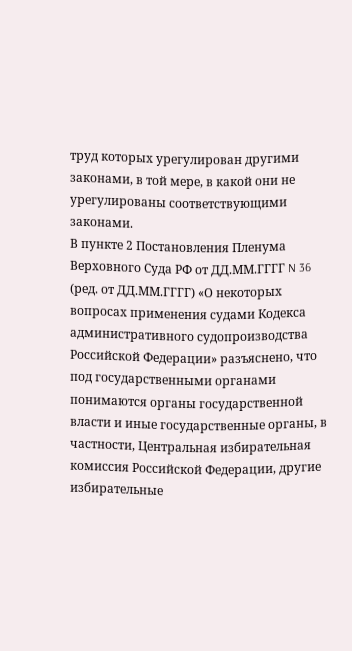труд которых урегулирован другими законами, в той мере, в какой они не урегулированы соответствующими законами.
В пункте 2 Постановления Пленума Верховного Суда РФ от ДД.ММ.ГГГГ N 36 (ред. от ДД.ММ.ГГГГ) «О некоторых вопросах применения судами Кодекса административного судопроизводства Российской Федерации» разъяснено, что под государственными органами понимаются органы государственной власти и иные государственные органы, в частности, Центральная избирательная комиссия Российской Федерации, другие избирательные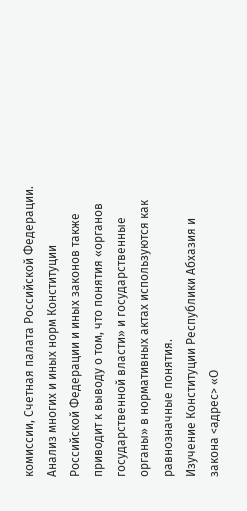комиссии, Счетная палата Российской Федерации.
Анализ многих и иных норм Конституции Российской Федерации и иных законов также приводит к выводу о том, что понятия «органов государственной власти» и государственные органы» в нормативных актах используются как равнозначные понятия.
Изучение Конституции Республики Абхазия и закона <адрес> «О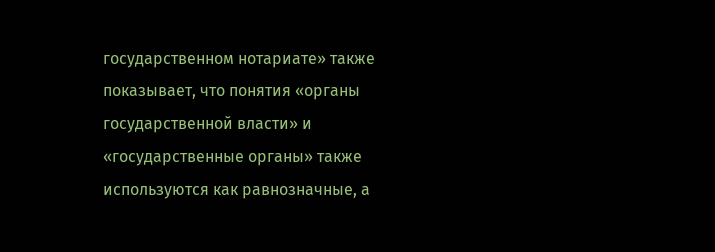государственном нотариате» также показывает, что понятия «органы государственной власти» и «государственные органы» также используются как равнозначные, а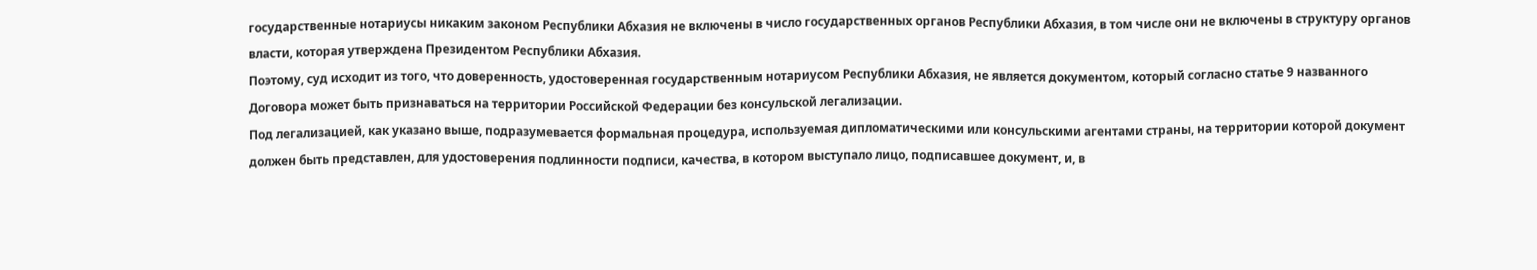государственные нотариусы никаким законом Республики Абхазия не включены в число государственных органов Республики Абхазия, в том числе они не включены в структуру органов власти, которая утверждена Президентом Республики Абхазия.
Поэтому, суд исходит из того, что доверенность, удостоверенная государственным нотариусом Республики Абхазия, не является документом, который согласно статье 9 названного Договора может быть признаваться на территории Российской Федерации без консульской легализации.
Под легализацией, как указано выше, подразумевается формальная процедура, используемая дипломатическими или консульскими агентами страны, на территории которой документ должен быть представлен, для удостоверения подлинности подписи, качества, в котором выступало лицо, подписавшее документ, и, в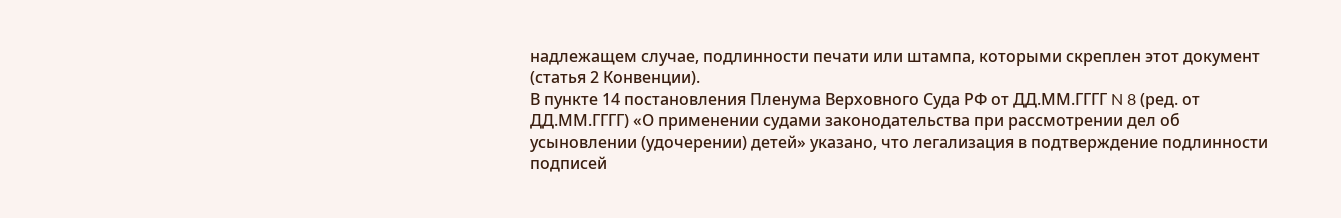надлежащем случае, подлинности печати или штампа, которыми скреплен этот документ (статья 2 Конвенции).
В пункте 14 постановления Пленума Верховного Суда РФ от ДД.ММ.ГГГГ N 8 (ред. от ДД.ММ.ГГГГ) «О применении судами законодательства при рассмотрении дел об усыновлении (удочерении) детей» указано, что легализация в подтверждение подлинности подписей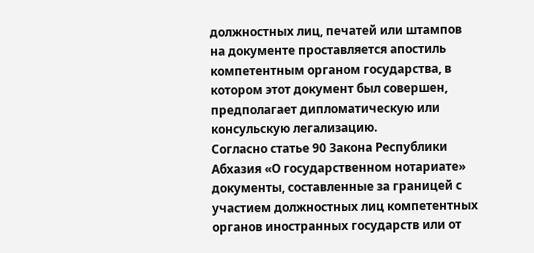должностных лиц, печатей или штампов на документе проставляется апостиль компетентным органом государства, в котором этот документ был совершен, предполагает дипломатическую или консульскую легализацию.
Согласно статье 90 Закона Республики Абхазия «О государственном нотариате» документы, составленные за границей с участием должностных лиц компетентных органов иностранных государств или от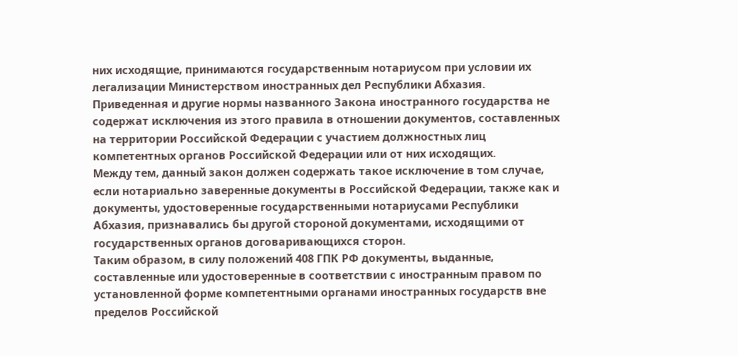них исходящие, принимаются государственным нотариусом при условии их легализации Министерством иностранных дел Республики Абхазия.
Приведенная и другие нормы названного Закона иностранного государства не содержат исключения из этого правила в отношении документов, составленных на территории Российской Федерации с участием должностных лиц компетентных органов Российской Федерации или от них исходящих.
Между тем, данный закон должен содержать такое исключение в том случае, если нотариально заверенные документы в Российской Федерации, также как и документы, удостоверенные государственными нотариусами Республики Абхазия, признавались бы другой стороной документами, исходящими от государственных органов договаривающихся сторон.
Таким образом, в силу положений 408 ГПК РФ документы, выданные, составленные или удостоверенные в соответствии с иностранным правом по установленной форме компетентными органами иностранных государств вне пределов Российской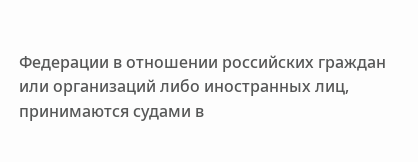Федерации в отношении российских граждан или организаций либо иностранных лиц, принимаются судами в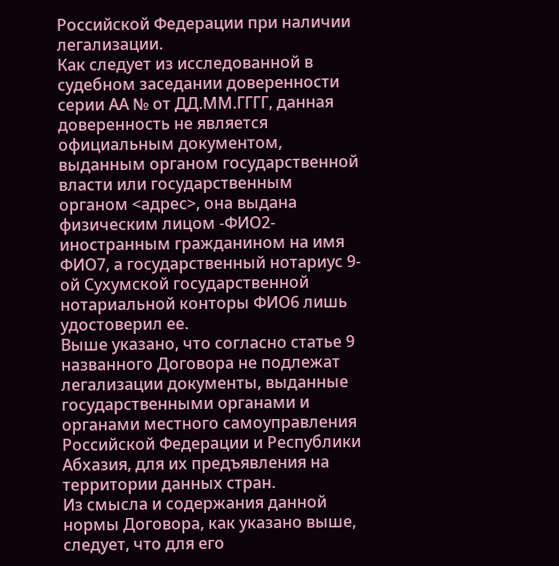Российской Федерации при наличии легализации.
Как следует из исследованной в судебном заседании доверенности серии АА № от ДД.ММ.ГГГГ, данная доверенность не является официальным документом, выданным органом государственной власти или государственным органом <адрес>, она выдана физическим лицом -ФИО2- иностранным гражданином на имя ФИО7, а государственный нотариус 9-ой Сухумской государственной нотариальной конторы ФИО6 лишь удостоверил ее.
Выше указано, что согласно статье 9 названного Договора не подлежат легализации документы, выданные государственными органами и органами местного самоуправления Российской Федерации и Республики Абхазия, для их предъявления на территории данных стран.
Из смысла и содержания данной нормы Договора, как указано выше, следует, что для его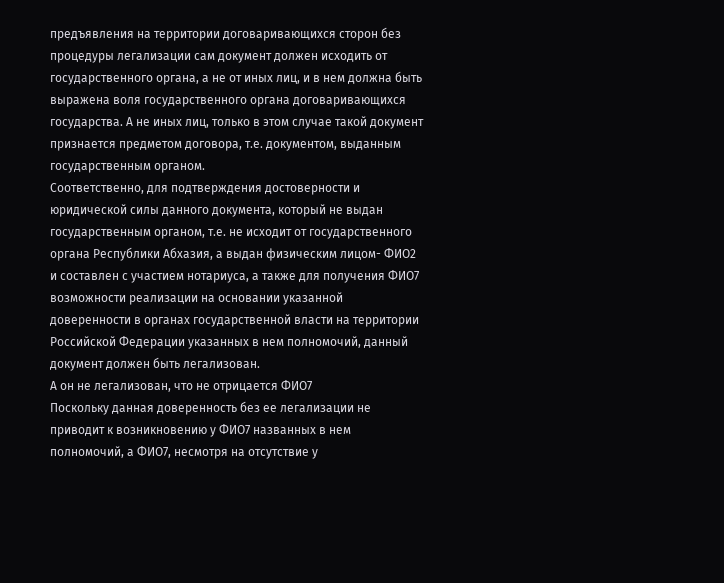предъявления на территории договаривающихся сторон без процедуры легализации сам документ должен исходить от государственного органа, а не от иных лиц, и в нем должна быть выражена воля государственного органа договаривающихся государства. А не иных лиц, только в этом случае такой документ признается предметом договора, т.е. документом, выданным государственным органом.
Соответственно, для подтверждения достоверности и юридической силы данного документа, который не выдан государственным органом, т.е. не исходит от государственного органа Республики Абхазия, а выдан физическим лицом- ФИО2 и составлен с участием нотариуса, а также для получения ФИО7 возможности реализации на основании указанной доверенности в органах государственной власти на территории Российской Федерации указанных в нем полномочий, данный документ должен быть легализован.
А он не легализован, что не отрицается ФИО7
Поскольку данная доверенность без ее легализации не приводит к возникновению у ФИО7 названных в нем полномочий, а ФИО7, несмотря на отсутствие у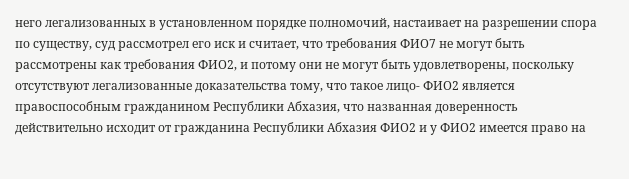него легализованных в установленном порядке полномочий, настаивает на разрешении спора по существу, суд рассмотрел его иск и считает, что требования ФИО7 не могут быть рассмотрены как требования ФИО2, и потому они не могут быть удовлетворены, поскольку отсутствуют легализованные доказательства тому, что такое лицо- ФИО2 является правоспособным гражданином Республики Абхазия, что названная доверенность действительно исходит от гражданина Республики Абхазия ФИО2 и у ФИО2 имеется право на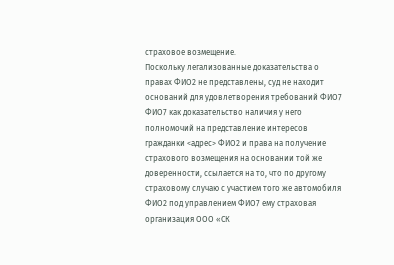страховое возмещение.
Поскольку легализованные доказательства о правах ФИО2 не представлены, суд не находит оснований для удовлетворения требований ФИО7
ФИО7 как доказательство наличия у него полномочий на представление интересов гражданки <адрес> ФИО2 и права на получение страхового возмещения на основании той же доверенности, ссылается на то, что по другому страховому случаю с участием того же автомобиля ФИО2 под управлением ФИО7 ему страховая организация ООО «СК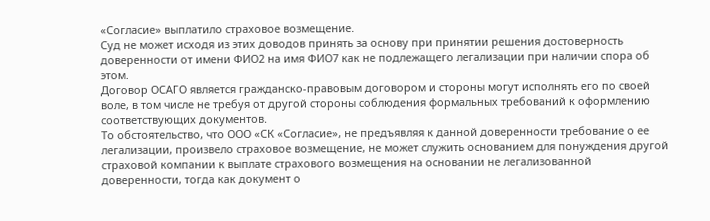«Согласие» выплатило страховое возмещение.
Суд не может исходя из этих доводов принять за основу при принятии решения достоверность доверенности от имени ФИО2 на имя ФИО7 как не подлежащего легализации при наличии спора об этом.
Договор ОСАГО является гражданско-правовым договором и стороны могут исполнять его по своей воле, в том числе не требуя от другой стороны соблюдения формальных требований к оформлению соответствующих документов.
То обстоятельство, что ООО «СК «Согласие», не предъявляя к данной доверенности требование о ее легализации, произвело страховое возмещение, не может служить основанием для понуждения другой страховой компании к выплате страхового возмещения на основании не легализованной доверенности, тогда как документ о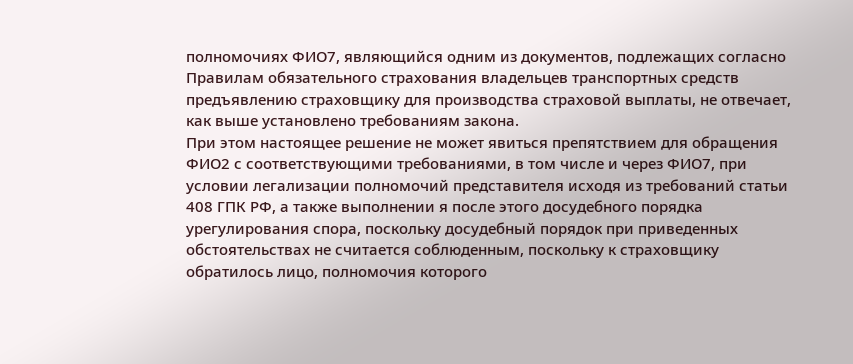полномочиях ФИО7, являющийся одним из документов, подлежащих согласно Правилам обязательного страхования владельцев транспортных средств предъявлению страховщику для производства страховой выплаты, не отвечает, как выше установлено требованиям закона.
При этом настоящее решение не может явиться препятствием для обращения ФИО2 с соответствующими требованиями, в том числе и через ФИО7, при условии легализации полномочий представителя исходя из требований статьи 408 ГПК РФ, а также выполнении я после этого досудебного порядка урегулирования спора, поскольку досудебный порядок при приведенных обстоятельствах не считается соблюденным, поскольку к страховщику обратилось лицо, полномочия которого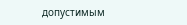допустимым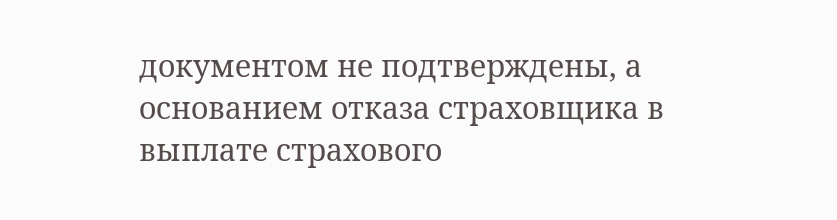документом не подтверждены, а основанием отказа страховщика в выплате страхового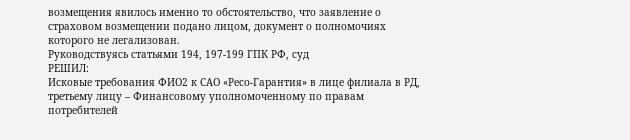возмещения явилось именно то обстоятельство, что заявление о страховом возмещении подано лицом, документ о полномочиях которого не легализован.
Руководствуясь статьями 194, 197-199 ГПК РФ, суд
РЕШИЛ:
Исковые требования ФИО2 к САО «Ресо-Гарантия» в лице филиала в РД, третьему лицу – Финансовому уполномоченному по правам потребителей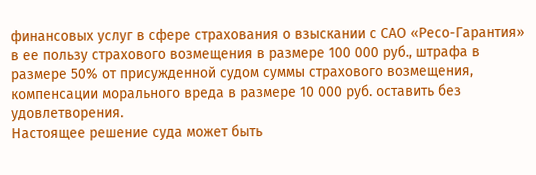финансовых услуг в сфере страхования о взыскании с САО «Ресо-Гарантия» в ее пользу страхового возмещения в размере 100 000 руб., штрафа в размере 50% от присужденной судом суммы страхового возмещения, компенсации морального вреда в размере 10 000 руб. оставить без удовлетворения.
Настоящее решение суда может быть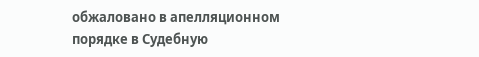обжаловано в апелляционном порядке в Судебную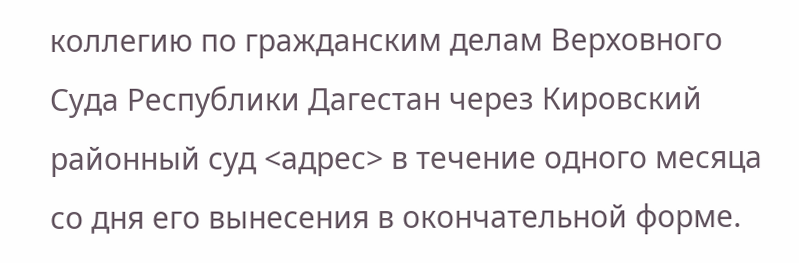коллегию по гражданским делам Верховного Суда Республики Дагестан через Кировский районный суд <адрес> в течение одного месяца со дня его вынесения в окончательной форме.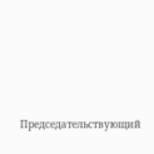Председательствующий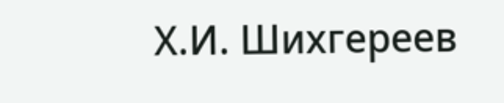Х.И. Шихгереев